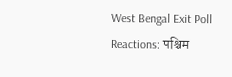West Bengal Exit Poll Reactions: पश्चिम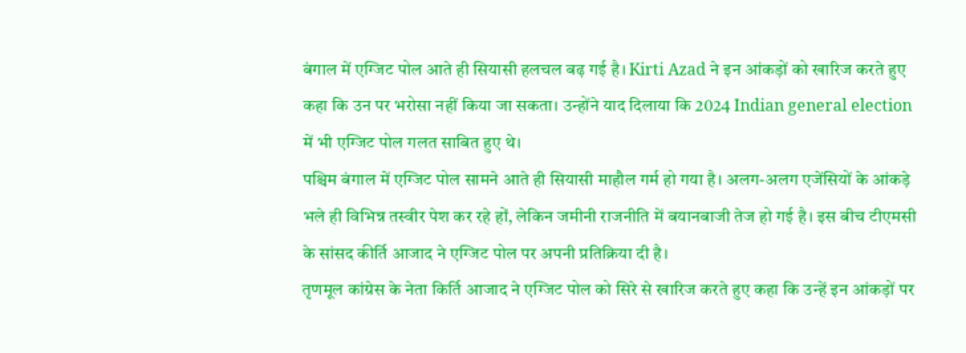बंगाल में एग्जिट पोल आते ही सियासी हलचल बढ़ गई है। Kirti Azad ने इन आंकड़ों को खारिज करते हुए कहा कि उन पर भरोसा नहीं किया जा सकता। उन्होंने याद दिलाया कि 2024 Indian general election में भी एग्जिट पोल गलत साबित हुए थे।
पश्चिम बंगाल में एग्जिट पोल सामने आते ही सियासी माहौल गर्म हो गया है। अलग-अलग एजेंसियों के आंकड़े भले ही विभिन्न तस्वीर पेश कर रहे हों, लेकिन जमीनी राजनीति में बयानबाजी तेज हो गई है। इस बीच टीएमसी के सांसद कीर्ति आजाद ने एग्जिट पोल पर अपनी प्रतिक्रिया दी है।
तृणमूल कांग्रेस के नेता किर्ति आजाद ने एग्जिट पोल को सिरे से खारिज करते हुए कहा कि उन्हें इन आंकड़ों पर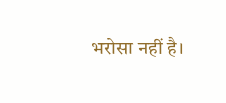भरोसा नहीं है।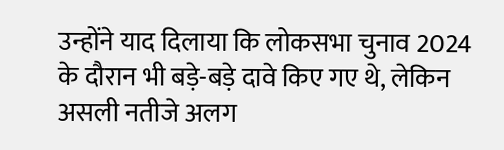उन्होंने याद दिलाया कि लोकसभा चुनाव 2024 के दौरान भी बड़े-बड़े दावे किए गए थे, लेकिन असली नतीजे अलग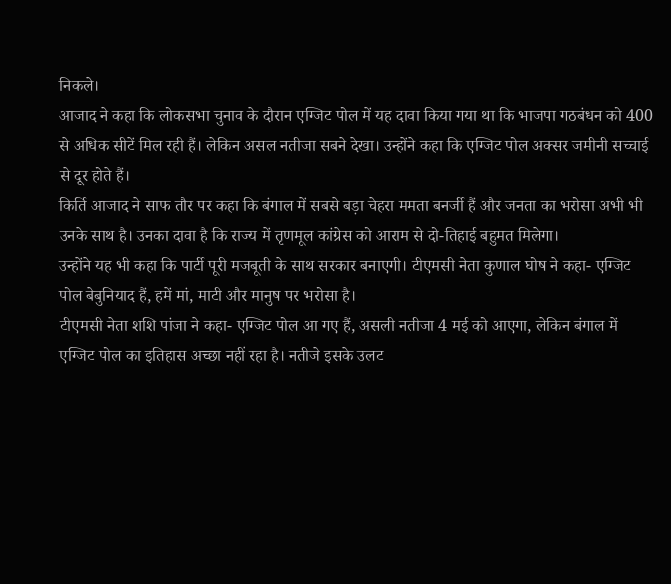निकले।
आजाद ने कहा कि लोकसभा चुनाव के दौरान एग्जिट पोल में यह दावा किया गया था कि भाजपा गठबंधन को 400 से अधिक सीटें मिल रही हैं। लेकिन असल नतीजा सबने देखा। उन्होंने कहा कि एग्जिट पोल अक्सर जमीनी सच्चाई से दूर होते हैं।
किर्ति आजाद ने साफ तौर पर कहा कि बंगाल में सबसे बड़ा चेहरा ममता बनर्जी हैं और जनता का भरोसा अभी भी उनके साथ है। उनका दावा है कि राज्य में तृणमूल कांग्रेस को आराम से दो-तिहाई बहुमत मिलेगा।
उन्होंने यह भी कहा कि पार्टी पूरी मजबूती के साथ सरकार बनाएगी। टीएमसी नेता कुणाल घोष ने कहा- एग्जिट पोल बेबुनियाद हैं, हमें मां, माटी और मानुष पर भरोसा है।
टीएमसी नेता शशि पांजा ने कहा- एग्जिट पोल आ गए हैं, असली नतीजा 4 मई को आएगा, लेकिन बंगाल में एग्जिट पोल का इतिहास अच्छा नहीं रहा है। नतीजे इसके उलट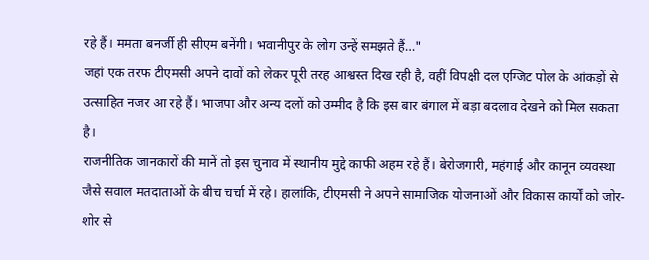रहे हैं। ममता बनर्जी ही सीएम बनेंगी। भवानीपुर के लोग उन्हें समझते हैं…"
जहां एक तरफ टीएमसी अपने दावों को लेकर पूरी तरह आश्वस्त दिख रही है, वहीं विपक्षी दल एग्जिट पोल के आंकड़ों से उत्साहित नजर आ रहे हैं। भाजपा और अन्य दलों को उम्मीद है कि इस बार बंगाल में बड़ा बदलाव देखने को मिल सकता है।
राजनीतिक जानकारों की मानें तो इस चुनाव में स्थानीय मुद्दे काफी अहम रहे हैं। बेरोजगारी, महंगाई और कानून व्यवस्था जैसे सवाल मतदाताओं के बीच चर्चा में रहे। हालांकि, टीएमसी ने अपने सामाजिक योजनाओं और विकास कार्यों को जोर-शोर से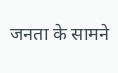जनता के सामने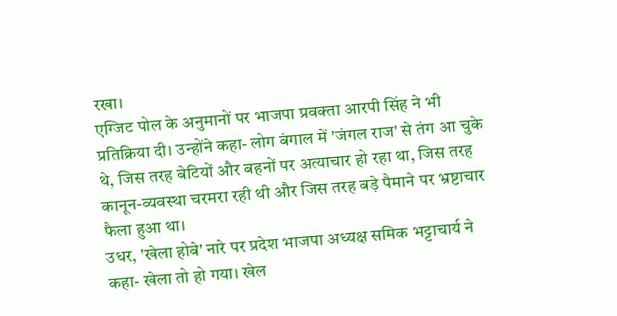रखा।
एग्जिट पोल के अनुमानों पर भाजपा प्रवक्ता आरपी सिंह ने भी प्रतिक्रिया दी। उन्होंने कहा- लोग बंगाल में 'जंगल राज' से तंग आ चुके थे, जिस तरह बेटियों और बहनों पर अत्याचार हो रहा था, जिस तरह कानून-व्यवस्था चरमरा रही थी और जिस तरह बड़े पैमाने पर भ्रष्टाचार फैला हुआ था।
उधर, 'खेला होबे' नारे पर प्रदेश भाजपा अध्यक्ष समिक भट्टाचार्य ने कहा- खेला तो हो गया। खेल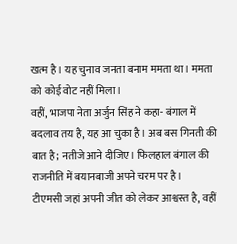खत्म है। यह चुनाव जनता बनाम ममता था। ममता को कोई वोट नहीं मिला।
वहीं, भाजपा नेता अर्जुन सिंह ने कहा- बंगाल में बदलाव तय है, यह आ चुका है। अब बस गिनती की बात है; नतीजे आने दीजिए। फिलहाल बंगाल की राजनीति में बयानबाजी अपने चरम पर है।
टीएमसी जहां अपनी जीत को लेकर आश्वस्त है, वहीं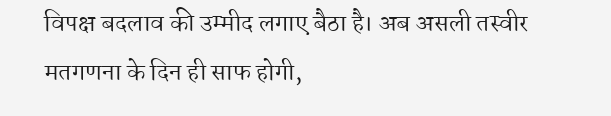विपक्ष बदलाव की उम्मीद लगाए बैठा है। अब असली तस्वीर मतगणना के दिन ही साफ होगी,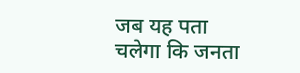जब यह पता चलेगा कि जनता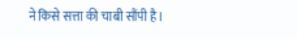ने किसे सत्ता की चाबी सौंपी है।